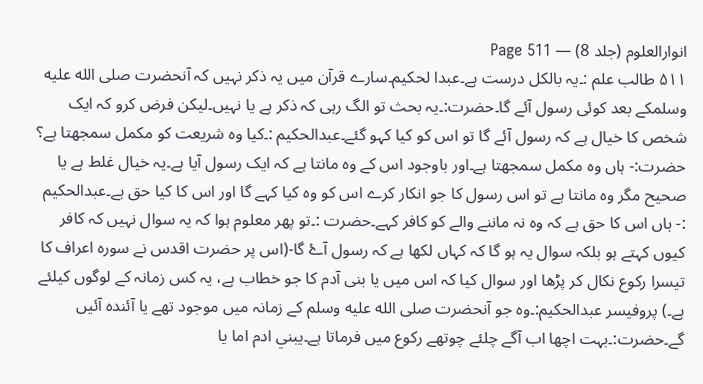انوارالعلوم (جلد 8) — Page 511
۵۱۱ طالب علم :۔یہ بالکل درست ہے۔عبدا لحکیم۔سارے قرآن میں یہ ذکر نہیں کہ آنحضرت صلى الله عليه وسلمکے بعد کوئی رسول آئے گا۔حضرت:۔یہ بحث تو الگ رہی کہ ذکر ہے یا نہیں۔لیکن فرض کرو کہ ایک شخص کا خیال ہے کہ رسول آئے گا تو اس کو کیا کہو گئے۔عبدالحکیم :۔کیا وہ شریعت کو مکمل سمجھتا ہے؟ حضرت:- ہاں وہ مکمل سمجھتا ہے۔اور باوجود اس کے وہ مانتا ہے کہ ایک رسول آیا ہے۔یہ خیال غلط ہے یا صحیح مگر وہ مانتا ہے تو اس رسول کا جو انکار کرے اس کو وہ کیا کہے گا اور اس کا کیا حق ہے۔عبدالحکیم :- ہاں اس کا حق ہے کہ وہ نہ ماننے والے کو کافر کہے۔حضرت :۔تو پھر معلوم ہوا کہ یہ سوال نہیں کہ کافر کیوں کہتے ہو بلکہ سوال یہ ہو گا کہ کہاں لکھا ہے کہ رسول آۓ گا-(اس پر حضرت اقدس نے سورہ اعراف کا تیسرا رکوع نکال کر پڑھا اور سوال کیا کہ اس میں یا بنی آدم کا جو خطاب ہے، یہ کس زمانہ کے لوگوں کیلئے ہے۔) پروفیسر عبدالحکیم:۔وہ جو آنحضرت صلى الله عليه وسلم کے زمانہ میں موجود تھے یا آئندہ آئیں گے۔حضرت:۔بہت اچھا اب آگے چلئے چوتھے رکوع میں فرماتا ہے۔یبني ادم اما یا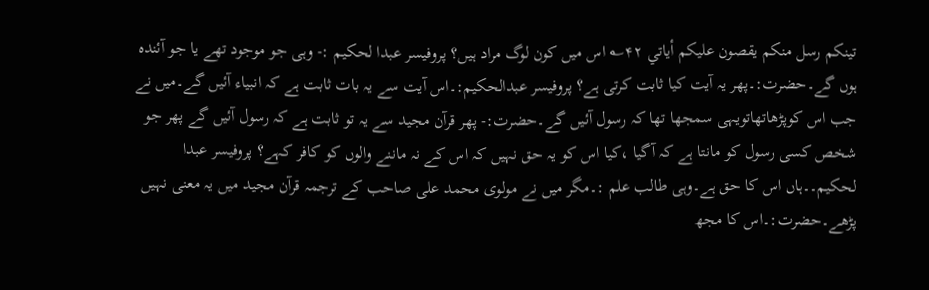تینکم رسل منکم يقصون عليكم أياتي ۴۲؎ اس میں کون لوگ مراد ہیں؟ پروفیسر عبدا لحکیم :- وہی جو موجود تھے یا جو آئندہ ہوں گے۔حضرت:۔پھر یہ آیت کیا ثابت کرتی ہے؟ پروفیسر عبدالحکیم:۔اس آیت سے یہ بات ثابت ہے کہ انبیاء آئیں گے۔میں نے جب اس کوپڑھاتھاتویہی سمجھا تھا کہ رسول آئیں گے۔حضرت:- پھر قرآن مجید سے یہ تو ثابت ہے کہ رسول آئیں گے پھر جو شخص کسی رسول کو مانتا ہے کہ آگیا ،کیا اس کو یہ حق نہیں کہ اس کے نہ ماننے والوں کو کافر کہے؟ پروفیسر عبدا لحکیم۔۔ہاں اس کا حق ہے۔وہی طالب علم :۔مگر میں نے مولوی محمد علی صاحب کے ترجمہ قرآن مجید میں یہ معنی نہیں پڑھے۔حضرت:۔اس کا مجھ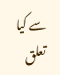سے کیا تعلق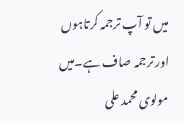میں تو آپ ترجمہ کرتاہوں اور ترجمہ صاف ہے۔میں مولوی محمد علی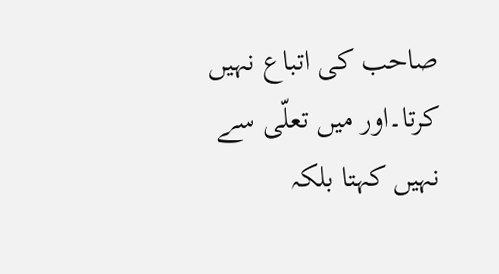صاحب کی اتباع نہیں کرتا۔اور میں تعلّی سے نہیں کہتا بلکہ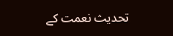تحدیث نعمت کے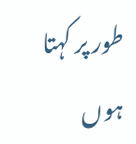طور پر کہتا ہوں